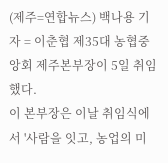(제주=연합뉴스) 백나용 기자 = 이춘협 제35대 농협중앙회 제주본부장이 5일 취임했다.
이 본부장은 이날 취임식에서 '사람을 잇고, 농업의 미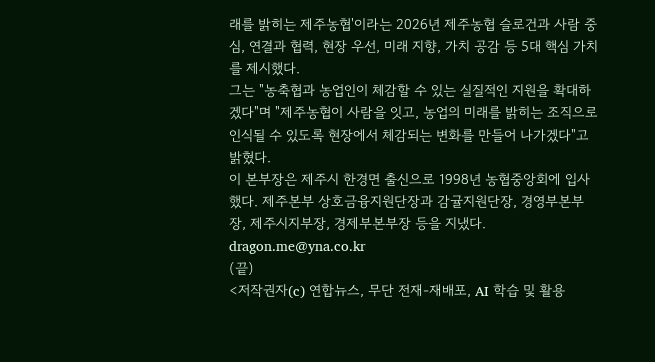래를 밝히는 제주농협'이라는 2026년 제주농협 슬로건과 사람 중심, 연결과 협력, 현장 우선, 미래 지향, 가치 공감 등 5대 핵심 가치를 제시했다.
그는 "농축협과 농업인이 체감할 수 있는 실질적인 지원을 확대하겠다"며 "제주농협이 사람을 잇고, 농업의 미래를 밝히는 조직으로 인식될 수 있도록 현장에서 체감되는 변화를 만들어 나가겠다"고 밝혔다.
이 본부장은 제주시 한경면 출신으로 1998년 농협중앙회에 입사했다. 제주본부 상호금융지원단장과 감귤지원단장, 경영부본부장, 제주시지부장, 경제부본부장 등을 지냈다.
dragon.me@yna.co.kr
(끝)
<저작권자(c) 연합뉴스, 무단 전재-재배포, AI 학습 및 활용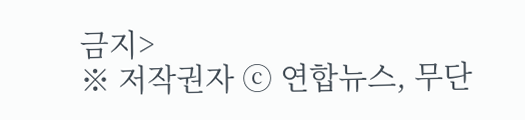금지>
※ 저작권자 ⓒ 연합뉴스, 무단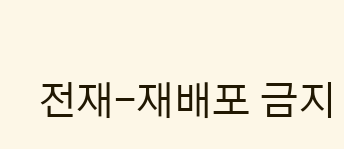전재-재배포 금지